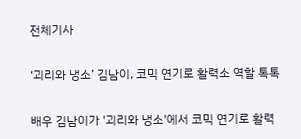전체기사

‘괴리와 냉소’ 김남이, 코믹 연기로 활력소 역할 톡톡

배우 김남이가 '괴리와 냉소'에서 코믹 연기로 활력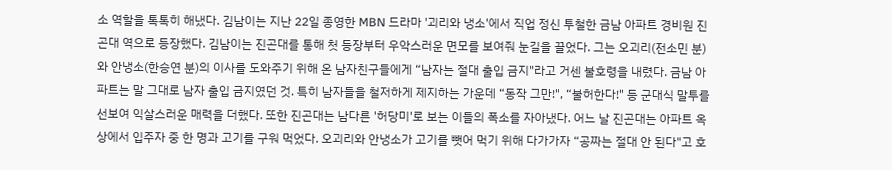소 역할을 톡톡히 해냈다. 김남이는 지난 22일 종영한 MBN 드라마 '괴리와 냉소'에서 직업 정신 투철한 금남 아파트 경비원 진곤대 역으로 등장했다. 김남이는 진곤대를 통해 첫 등장부터 우악스러운 면모를 보여줘 눈길을 끌었다. 그는 오괴리(전소민 분)와 안냉소(한승연 분)의 이사를 도와주기 위해 온 남자친구들에게 “남자는 절대 출입 금지"라고 거센 불호령을 내렸다. 금남 아파트는 말 그대로 남자 출입 금지였던 것. 특히 남자들을 철저하게 제지하는 가운데 “동작 그만!", “불허한다!" 등 군대식 말투를 선보여 익살스러운 매력을 더했다. 또한 진곤대는 남다른 '허당미'로 보는 이들의 폭소를 자아냈다. 어느 날 진곤대는 아파트 옥상에서 입주자 중 한 명과 고기를 구워 먹었다. 오괴리와 안냉소가 고기를 뺏어 먹기 위해 다가가자 “공짜는 절대 안 된다"고 호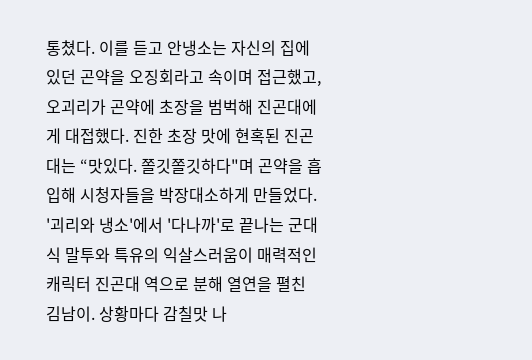통쳤다. 이를 듣고 안냉소는 자신의 집에 있던 곤약을 오징회라고 속이며 접근했고, 오괴리가 곤약에 초장을 범벅해 진곤대에게 대접했다. 진한 초장 맛에 현혹된 진곤대는 “맛있다. 쫄깃쫄깃하다"며 곤약을 흡입해 시청자들을 박장대소하게 만들었다. '괴리와 냉소'에서 '다나까'로 끝나는 군대식 말투와 특유의 익살스러움이 매력적인 캐릭터 진곤대 역으로 분해 열연을 펼친 김남이. 상황마다 감칠맛 나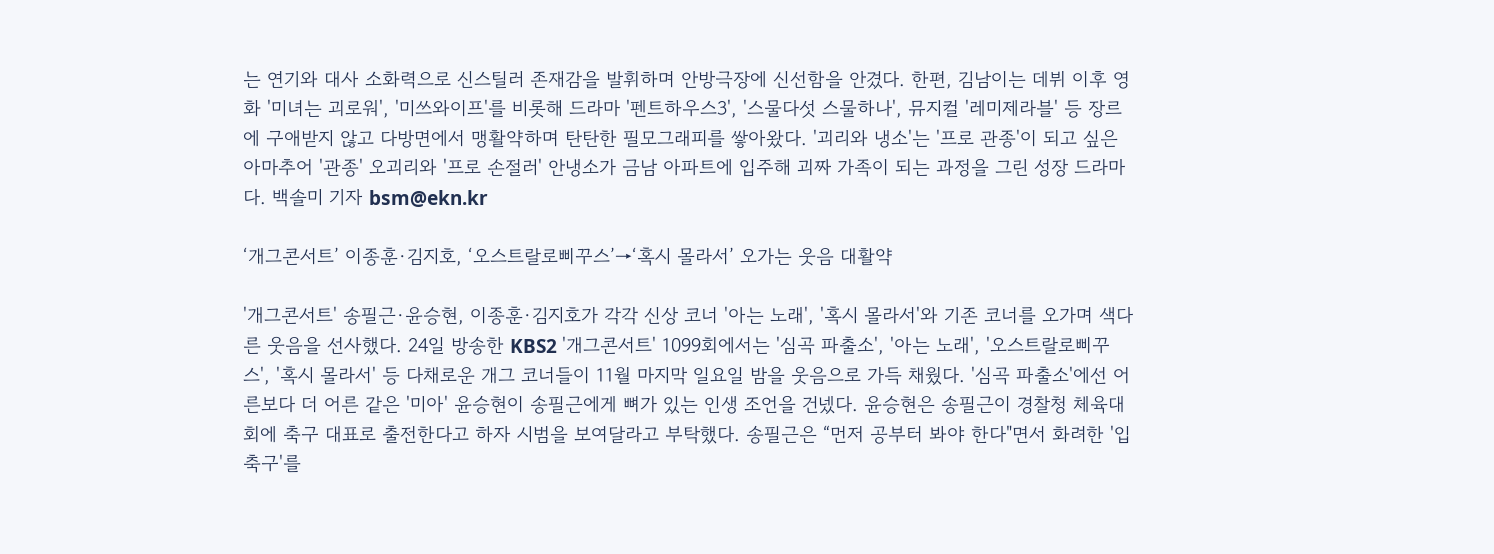는 연기와 대사 소화력으로 신스틸러 존재감을 발휘하며 안방극장에 신선함을 안겼다. 한편, 김남이는 데뷔 이후 영화 '미녀는 괴로워', '미쓰와이프'를 비롯해 드라마 '펜트하우스3', '스물다섯 스물하나', 뮤지컬 '레미제라블' 등 장르에 구애받지 않고 다방면에서 맹활약하며 탄탄한 필모그래피를 쌓아왔다. '괴리와 냉소'는 '프로 관종'이 되고 싶은 아마추어 '관종' 오괴리와 '프로 손절러' 안냉소가 금남 아파트에 입주해 괴짜 가족이 되는 과정을 그린 성장 드라마다. 백솔미 기자 bsm@ekn.kr

‘개그콘서트’ 이종훈·김지호, ‘오스트랄로삐꾸스’→‘혹시 몰라서’ 오가는 웃음 대활약

'개그콘서트' 송필근·윤승현, 이종훈·김지호가 각각 신상 코너 '아는 노래', '혹시 몰라서'와 기존 코너를 오가며 색다른 웃음을 선사했다. 24일 방송한 KBS2 '개그콘서트' 1099회에서는 '심곡 파출소', '아는 노래', '오스트랄로삐꾸스', '혹시 몰라서' 등 다채로운 개그 코너들이 11월 마지막 일요일 밤을 웃음으로 가득 채웠다. '심곡 파출소'에선 어른보다 더 어른 같은 '미아' 윤승현이 송필근에게 뼈가 있는 인생 조언을 건넸다. 윤승현은 송필근이 경찰청 체육대회에 축구 대표로 출전한다고 하자 시범을 보여달라고 부탁했다. 송필근은 “먼저 공부터 봐야 한다"면서 화려한 '입 축구'를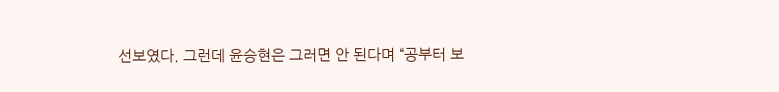선보였다. 그런데 윤승현은 그러면 안 된다며 “공부터 보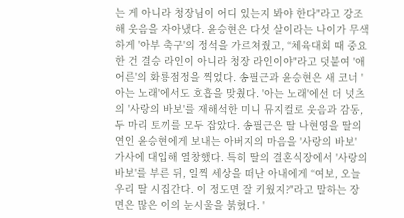는 게 아니라 청장님이 어디 있는지 봐야 한다"라고 강조해 웃음을 자아냈다. 윤승현은 다섯 살이라는 나이가 무색하게 '아부 축구'의 정석을 가르쳐줬고, “체육대회 때 중요한 건 결승 라인이 아니라 청장 라인이야"라고 덧붙여 '애 어른'의 화룡점정을 찍었다. 송필근과 윤승현은 새 코너 '아는 노래'에서도 호흡을 맞췄다. '아는 노래'에선 더 넛츠의 '사랑의 바보'를 재해석한 미니 뮤지컬로 웃음과 감동, 두 마리 토끼를 모두 잡았다. 송필근은 딸 나현영을 딸의 연인 윤승현에게 보내는 아버지의 마음을 '사랑의 바보' 가사에 대입해 열창했다. 특히 딸의 결혼식장에서 '사랑의 바보'를 부른 뒤, 일찍 세상을 떠난 아내에게 “여보, 오늘 우리 딸 시집간다. 이 정도면 잘 키웠지?"라고 말하는 장면은 많은 이의 눈시울을 붉혔다. '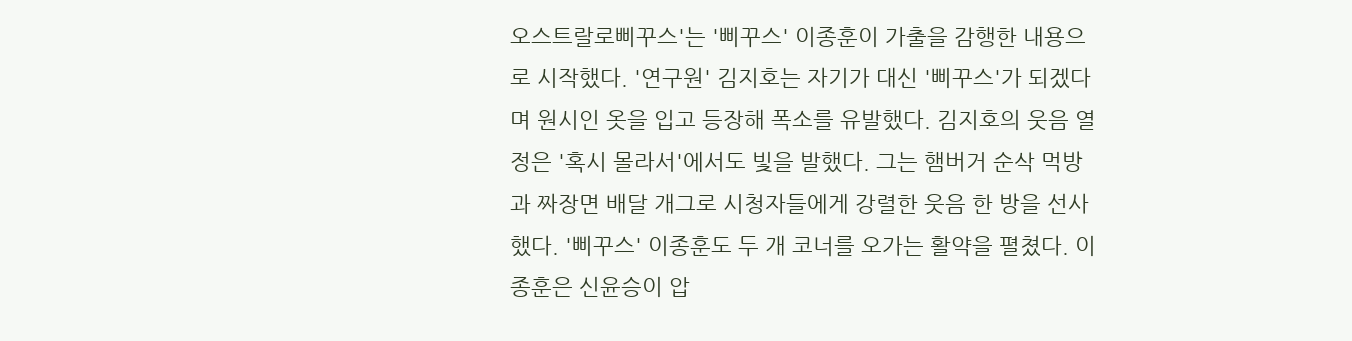오스트랄로삐꾸스'는 '삐꾸스' 이종훈이 가출을 감행한 내용으로 시작했다. '연구원' 김지호는 자기가 대신 '삐꾸스'가 되겠다며 원시인 옷을 입고 등장해 폭소를 유발했다. 김지호의 웃음 열정은 '혹시 몰라서'에서도 빛을 발했다. 그는 햄버거 순삭 먹방과 짜장면 배달 개그로 시청자들에게 강렬한 웃음 한 방을 선사했다. '삐꾸스' 이종훈도 두 개 코너를 오가는 활약을 펼쳤다. 이종훈은 신윤승이 압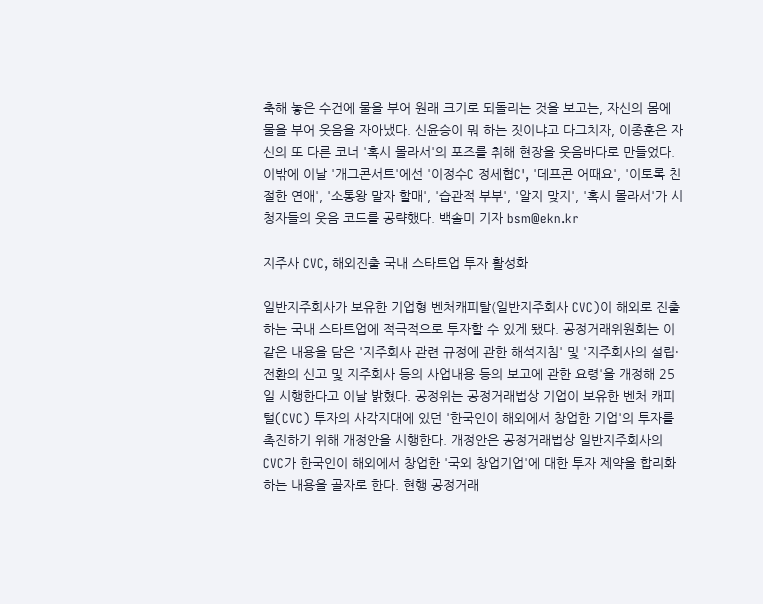축해 놓은 수건에 물을 부어 원래 크기로 되돌리는 것을 보고는, 자신의 몸에 물을 부어 웃음을 자아냈다. 신윤승이 뭐 하는 짓이냐고 다그치자, 이종훈은 자신의 또 다른 코너 '혹시 몰라서'의 포즈를 취해 현장을 웃음바다로 만들었다. 이밖에 이날 '개그콘서트'에선 '이정수C 정세협C', '데프콘 어때요', '이토록 친절한 연애', '소통왕 말자 할매', '습관적 부부', '알지 맞지', '혹시 몰라서'가 시청자들의 웃음 코드를 공략했다. 백솔미 기자 bsm@ekn.kr

지주사 CVC, 해외진출 국내 스타트업 투자 활성화

일반지주회사가 보유한 기업형 벤처캐피탈(일반지주회사 CVC)이 해외로 진출하는 국내 스타트업에 적극적으로 투자할 수 있게 됐다. 공정거래위원회는 이같은 내용을 담은 '지주회사 관련 규정에 관한 해석지침' 및 '지주회사의 설립·전환의 신고 및 지주회사 등의 사업내용 등의 보고에 관한 요령'을 개정해 25일 시행한다고 이날 밝혔다. 공정위는 공정거래법상 기업이 보유한 벤처 캐피털(CVC) 투자의 사각지대에 있던 '한국인이 해외에서 창업한 기업'의 투자를 촉진하기 위해 개정안을 시행한다. 개정안은 공정거래법상 일반지주회사의 CVC가 한국인이 해외에서 창업한 '국외 창업기업'에 대한 투자 제약을 합리화하는 내용을 골자로 한다. 현행 공정거래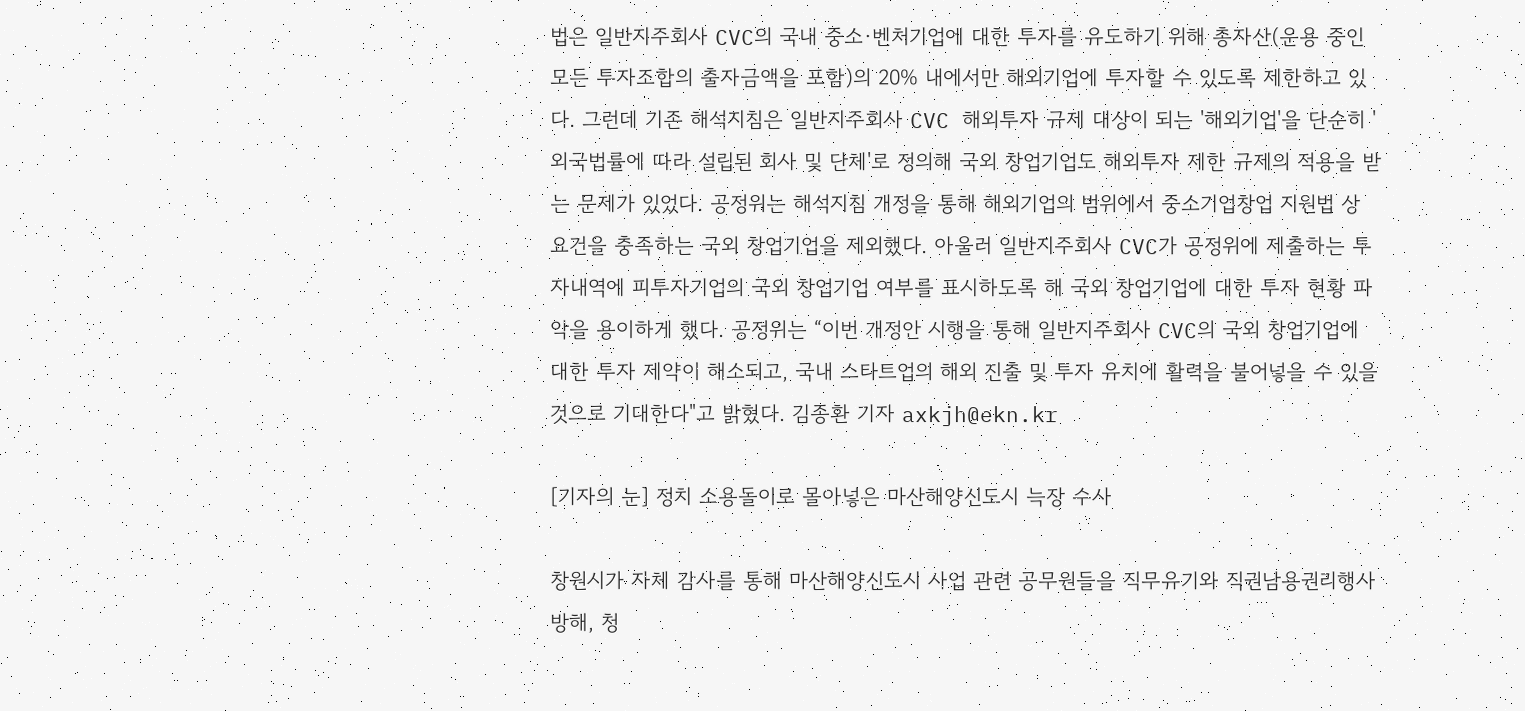법은 일반지주회사 CVC의 국내 중소·벤처기업에 대한 투자를 유도하기 위해 총자산(운용 중인 모든 투자조합의 출자금액을 포함)의 20% 내에서만 해외기업에 투자할 수 있도록 제한하고 있다. 그런데 기존 해석지침은 일반지주회사 CVC 해외투자 규제 대상이 되는 '해외기업'을 단순히 '외국법률에 따라 설립된 회사 및 단체'로 정의해 국외 창업기업도 해외투자 제한 규제의 적용을 받는 문제가 있었다. 공정위는 해석지침 개정을 통해 해외기업의 범위에서 중소기업창업 지원법 상 요건을 충족하는 국외 창업기업을 제외했다. 아울러 일반지주회사 CVC가 공정위에 제출하는 투자내역에 피투자기업의 국외 창업기업 여부를 표시하도록 해 국외 창업기업에 대한 투자 현황 파악을 용이하게 했다. 공정위는 “이번 개정안 시행을 통해 일반지주회사 CVC의 국외 창업기업에 대한 투자 제약이 해소되고, 국내 스타트업의 해외 진출 및 투자 유치에 활력을 불어넣을 수 있을 것으로 기대한다"고 밝혔다. 김종환 기자 axkjh@ekn.kr

[기자의 눈] 정치 소용돌이로 몰아넣은 마산해양신도시 늑장 수사

창원시가 자체 감사를 통해 마산해양신도시 사업 관련 공무원들을 직무유기와 직권남용권리행사방해, 청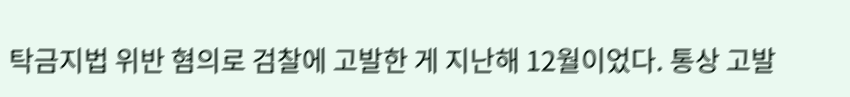탁금지법 위반 혐의로 검찰에 고발한 게 지난해 12월이었다. 통상 고발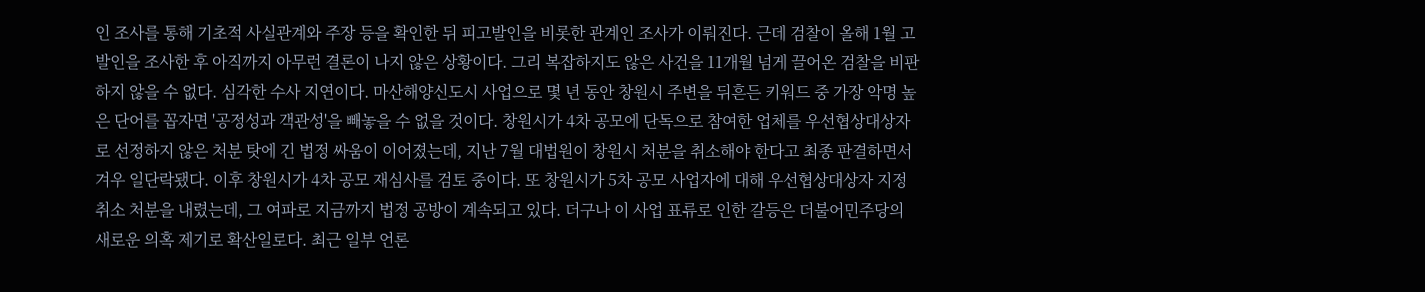인 조사를 통해 기초적 사실관계와 주장 등을 확인한 뒤 피고발인을 비롯한 관계인 조사가 이뤄진다. 근데 검찰이 올해 1월 고발인을 조사한 후 아직까지 아무런 결론이 나지 않은 상황이다. 그리 복잡하지도 않은 사건을 11개월 넘게 끌어온 검찰을 비판하지 않을 수 없다. 심각한 수사 지연이다. 마산해양신도시 사업으로 몇 년 동안 창원시 주변을 뒤흔든 키워드 중 가장 악명 높은 단어를 꼽자면 '공정성과 객관성'을 빼놓을 수 없을 것이다. 창원시가 4차 공모에 단독으로 참여한 업체를 우선협상대상자로 선정하지 않은 처분 탓에 긴 법정 싸움이 이어졌는데, 지난 7월 대법원이 창원시 처분을 취소해야 한다고 최종 판결하면서 겨우 일단락됐다. 이후 창원시가 4차 공모 재심사를 검토 중이다. 또 창원시가 5차 공모 사업자에 대해 우선협상대상자 지정 취소 처분을 내렸는데, 그 여파로 지금까지 법정 공방이 계속되고 있다. 더구나 이 사업 표류로 인한 갈등은 더불어민주당의 새로운 의혹 제기로 확산일로다. 최근 일부 언론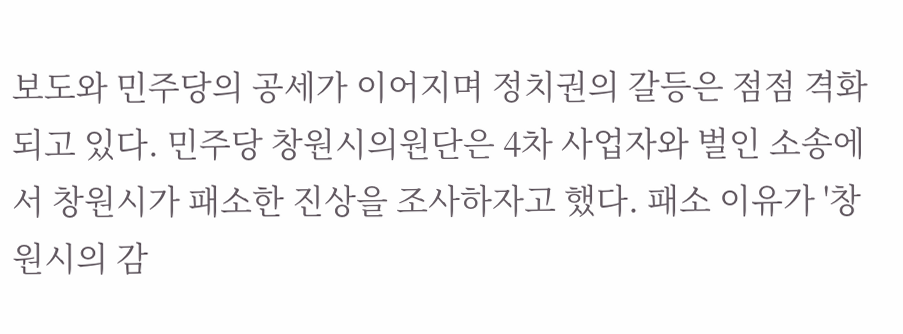보도와 민주당의 공세가 이어지며 정치권의 갈등은 점점 격화되고 있다. 민주당 창원시의원단은 4차 사업자와 벌인 소송에서 창원시가 패소한 진상을 조사하자고 했다. 패소 이유가 '창원시의 감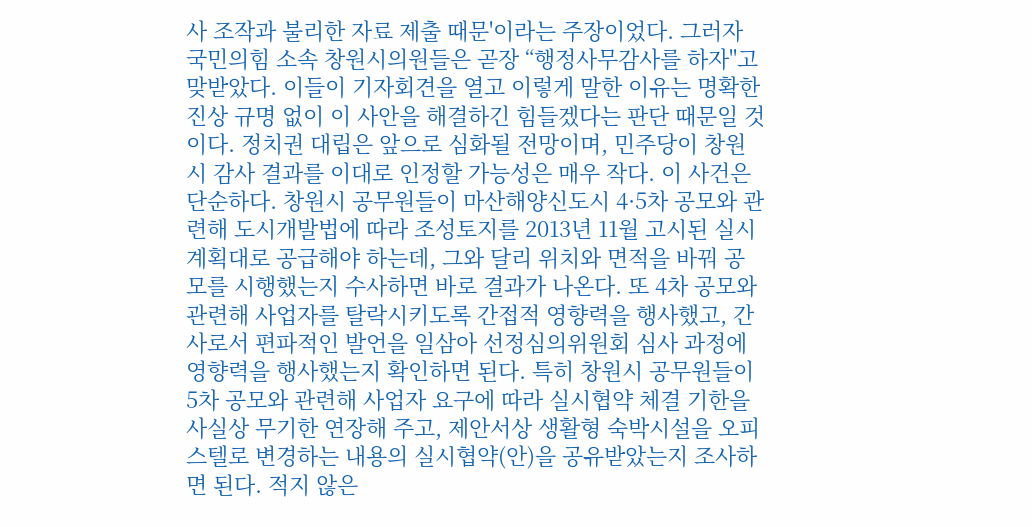사 조작과 불리한 자료 제출 때문'이라는 주장이었다. 그러자 국민의힘 소속 창원시의원들은 곧장 “행정사무감사를 하자"고 맞받았다. 이들이 기자회견을 열고 이렇게 말한 이유는 명확한 진상 규명 없이 이 사안을 해결하긴 힘들겠다는 판단 때문일 것이다. 정치권 대립은 앞으로 심화될 전망이며, 민주당이 창원시 감사 결과를 이대로 인정할 가능성은 매우 작다. 이 사건은 단순하다. 창원시 공무원들이 마산해양신도시 4·5차 공모와 관련해 도시개발법에 따라 조성토지를 2013년 11월 고시된 실시계획대로 공급해야 하는데, 그와 달리 위치와 면적을 바꿔 공모를 시행했는지 수사하면 바로 결과가 나온다. 또 4차 공모와 관련해 사업자를 탈락시키도록 간접적 영향력을 행사했고, 간사로서 편파적인 발언을 일삼아 선정심의위원회 심사 과정에 영향력을 행사했는지 확인하면 된다. 특히 창원시 공무원들이 5차 공모와 관련해 사업자 요구에 따라 실시협약 체결 기한을 사실상 무기한 연장해 주고, 제안서상 생활형 숙박시설을 오피스텔로 변경하는 내용의 실시협약(안)을 공유받았는지 조사하면 된다. 적지 않은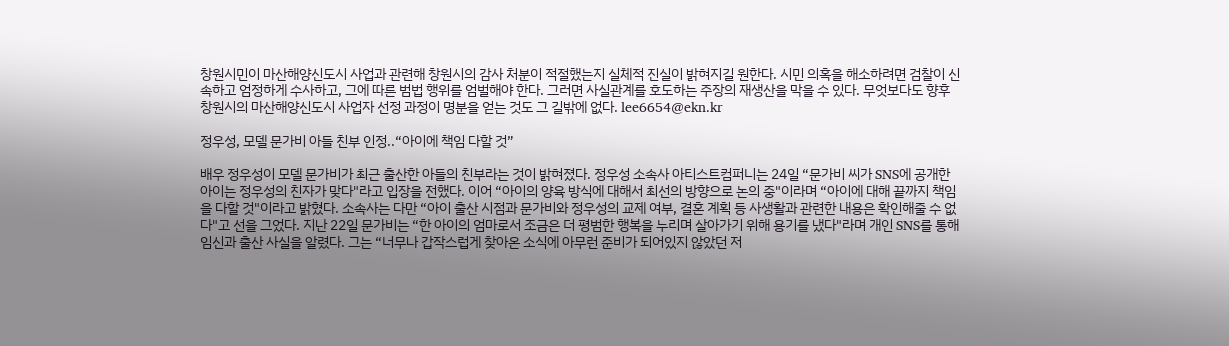창원시민이 마산해양신도시 사업과 관련해 창원시의 감사 처분이 적절했는지 실체적 진실이 밝혀지길 원한다. 시민 의혹을 해소하려면 검찰이 신속하고 엄정하게 수사하고, 그에 따른 범법 행위를 엄벌해야 한다. 그러면 사실관계를 호도하는 주장의 재생산을 막을 수 있다. 무엇보다도 향후 창원시의 마산해양신도시 사업자 선정 과정이 명분을 얻는 것도 그 길밖에 없다. lee6654@ekn.kr

정우성, 모델 문가비 아들 친부 인정..“아이에 책임 다할 것”

배우 정우성이 모델 문가비가 최근 출산한 아들의 친부라는 것이 밝혀졌다. 정우성 소속사 아티스트컴퍼니는 24일 “문가비 씨가 SNS에 공개한 아이는 정우성의 친자가 맞다"라고 입장을 전했다. 이어 “아이의 양육 방식에 대해서 최선의 방향으로 논의 중"이라며 “아이에 대해 끝까지 책임을 다할 것"이라고 밝혔다. 소속사는 다만 “아이 출산 시점과 문가비와 정우성의 교제 여부, 결혼 계획 등 사생활과 관련한 내용은 확인해줄 수 없다"고 선을 그었다. 지난 22일 문가비는 “한 아이의 엄마로서 조금은 더 평범한 행복을 누리며 살아가기 위해 용기를 냈다"라며 개인 SNS를 통해 임신과 출산 사실을 알렸다. 그는 “너무나 갑작스럽게 찾아온 소식에 아무런 준비가 되어있지 않았던 저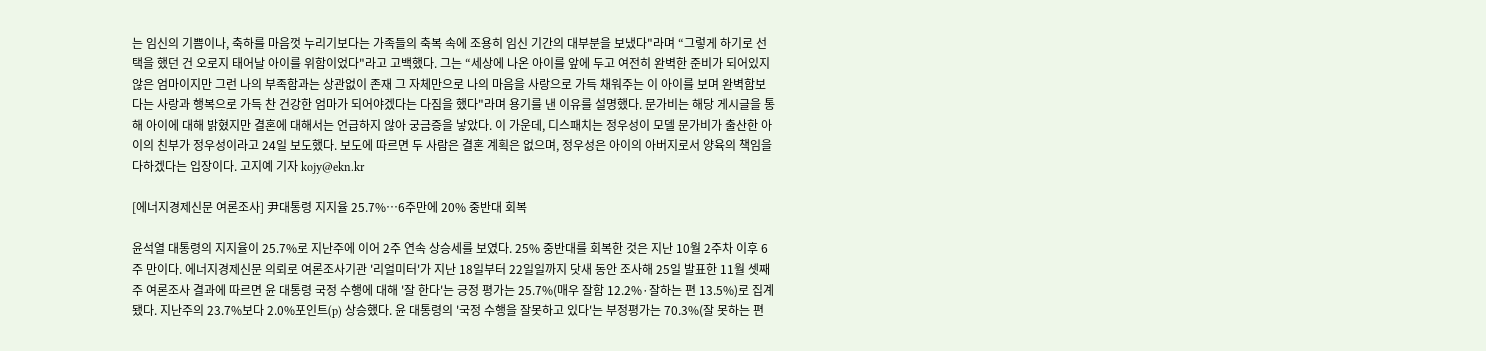는 임신의 기쁨이나, 축하를 마음껏 누리기보다는 가족들의 축복 속에 조용히 임신 기간의 대부분을 보냈다"라며 “그렇게 하기로 선택을 했던 건 오로지 태어날 아이를 위함이었다"라고 고백했다. 그는 “세상에 나온 아이를 앞에 두고 여전히 완벽한 준비가 되어있지 않은 엄마이지만 그런 나의 부족함과는 상관없이 존재 그 자체만으로 나의 마음을 사랑으로 가득 채워주는 이 아이를 보며 완벽함보다는 사랑과 행복으로 가득 찬 건강한 엄마가 되어야겠다는 다짐을 했다"라며 용기를 낸 이유를 설명했다. 문가비는 해당 게시글을 통해 아이에 대해 밝혔지만 결혼에 대해서는 언급하지 않아 궁금증을 낳았다. 이 가운데, 디스패치는 정우성이 모델 문가비가 출산한 아이의 친부가 정우성이라고 24일 보도했다. 보도에 따르면 두 사람은 결혼 계획은 없으며, 정우성은 아이의 아버지로서 양육의 책임을 다하겠다는 입장이다. 고지예 기자 kojy@ekn.kr

[에너지경제신문 여론조사] 尹대통령 지지율 25.7%…6주만에 20% 중반대 회복

윤석열 대통령의 지지율이 25.7%로 지난주에 이어 2주 연속 상승세를 보였다. 25% 중반대를 회복한 것은 지난 10월 2주차 이후 6주 만이다. 에너지경제신문 의뢰로 여론조사기관 '리얼미터'가 지난 18일부터 22일일까지 닷새 동안 조사해 25일 발표한 11월 셋째주 여론조사 결과에 따르면 윤 대통령 국정 수행에 대해 '잘 한다'는 긍정 평가는 25.7%(매우 잘함 12.2%·잘하는 편 13.5%)로 집계됐다. 지난주의 23.7%보다 2.0%포인트(p) 상승했다. 윤 대통령의 '국정 수행을 잘못하고 있다'는 부정평가는 70.3%(잘 못하는 편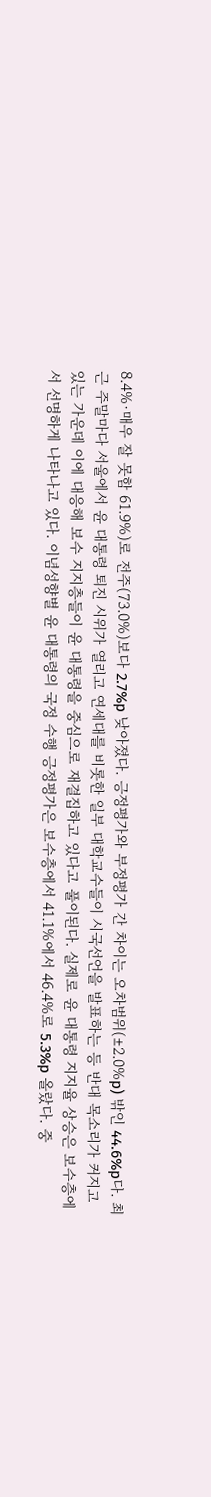8.4%·매우 잘 못함 61.9%)로 전주(73.0%)보다 2.7%p 낮아졌다. 긍정평가와 부정평가 간 차이는 오차범위(±2.0%p) 밖인 44.6%p다. 최근 주말마다 서울에서 윤 대통령 퇴진 시위가 열리고 연세대를 비롯한 일부 대학교수들이 시국선언을 발표하는 등 반대 목소리가 커지고 있는 가운데 이에 대응해 보수 지지층들이 윤 대통령을 중심으로 재결집하고 있다고 풀이된다. 실제로 윤 대통령 지지율 상승은 보수층에서 선명하게 나타나고 있다. 이념성향별 윤 대통령의 국정 수행 긍정평가은 보수층에서 41.1%에서 46.4%로 5.3%p 올랐다. 중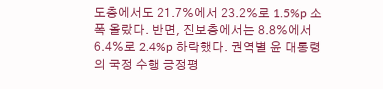도층에서도 21.7%에서 23.2%로 1.5%p 소폭 올랐다. 반면, 진보층에서는 8.8%에서 6.4%로 2.4%p 하락했다. 권역별 윤 대통령의 국정 수행 긍정평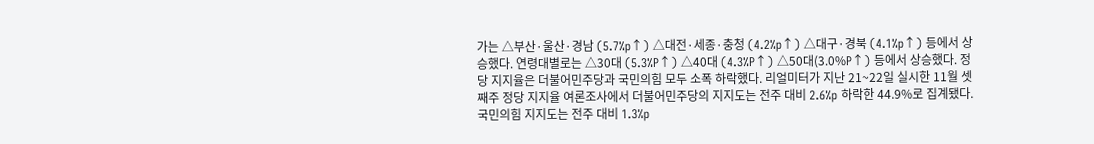가는 △부산·울산·경남 (5.7%p↑) △대전·세종·충청 (4.2%p↑) △대구·경북 (4.1%p↑) 등에서 상승했다. 연령대별로는 △30대 (5.3%P↑) △40대 (4.3%P↑) △50대(3.0%P↑) 등에서 상승했다. 정당 지지율은 더불어민주당과 국민의힘 모두 소폭 하락했다. 리얼미터가 지난 21~22일 실시한 11월 셋째주 정당 지지율 여론조사에서 더불어민주당의 지지도는 전주 대비 2.6%p 하락한 44.9%로 집계됐다. 국민의힘 지지도는 전주 대비 1.3%p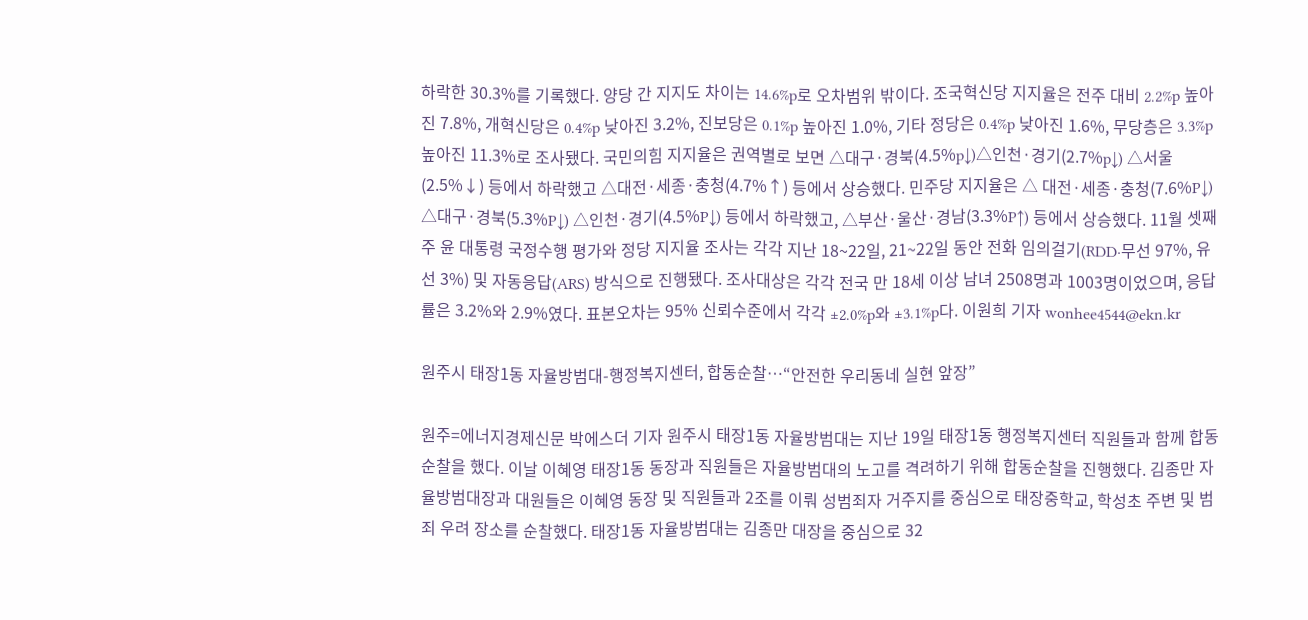하락한 30.3%를 기록했다. 양당 간 지지도 차이는 14.6%p로 오차범위 밖이다. 조국혁신당 지지율은 전주 대비 2.2%p 높아진 7.8%, 개혁신당은 0.4%p 낮아진 3.2%, 진보당은 0.1%p 높아진 1.0%, 기타 정당은 0.4%p 낮아진 1.6%, 무당층은 3.3%p 높아진 11.3%로 조사됐다. 국민의힘 지지율은 권역별로 보면 △대구·경북(4.5%p↓)△인천·경기(2.7%p↓) △서울(2.5%↓) 등에서 하락했고 △대전·세종·충청(4.7%↑) 등에서 상승했다. 민주당 지지율은 △ 대전·세종·충청(7.6%P↓) △대구·경북(5.3%P↓) △인천·경기(4.5%P↓) 등에서 하락했고, △부산·울산·경남(3.3%P↑) 등에서 상승했다. 11월 셋째주 윤 대통령 국정수행 평가와 정당 지지율 조사는 각각 지난 18~22일, 21~22일 동안 전화 임의걸기(RDD·무선 97%, 유선 3%) 및 자동응답(ARS) 방식으로 진행됐다. 조사대상은 각각 전국 만 18세 이상 남녀 2508명과 1003명이었으며, 응답률은 3.2%와 2.9%였다. 표본오차는 95% 신뢰수준에서 각각 ±2.0%p와 ±3.1%p다. 이원희 기자 wonhee4544@ekn.kr

원주시 태장1동 자율방범대-행정복지센터, 합동순찰…“안전한 우리동네 실현 앞장”

원주=에너지경제신문 박에스더 기자 원주시 태장1동 자율방범대는 지난 19일 태장1동 행정복지센터 직원들과 함께 합동순찰을 했다. 이날 이혜영 태장1동 동장과 직원들은 자율방범대의 노고를 격려하기 위해 합동순찰을 진행했다. 김종만 자율방범대장과 대원들은 이혜영 동장 및 직원들과 2조를 이뤄 성범죄자 거주지를 중심으로 태장중학교, 학성초 주변 및 범죄 우려 장소를 순찰했다. 태장1동 자율방범대는 김종만 대장을 중심으로 32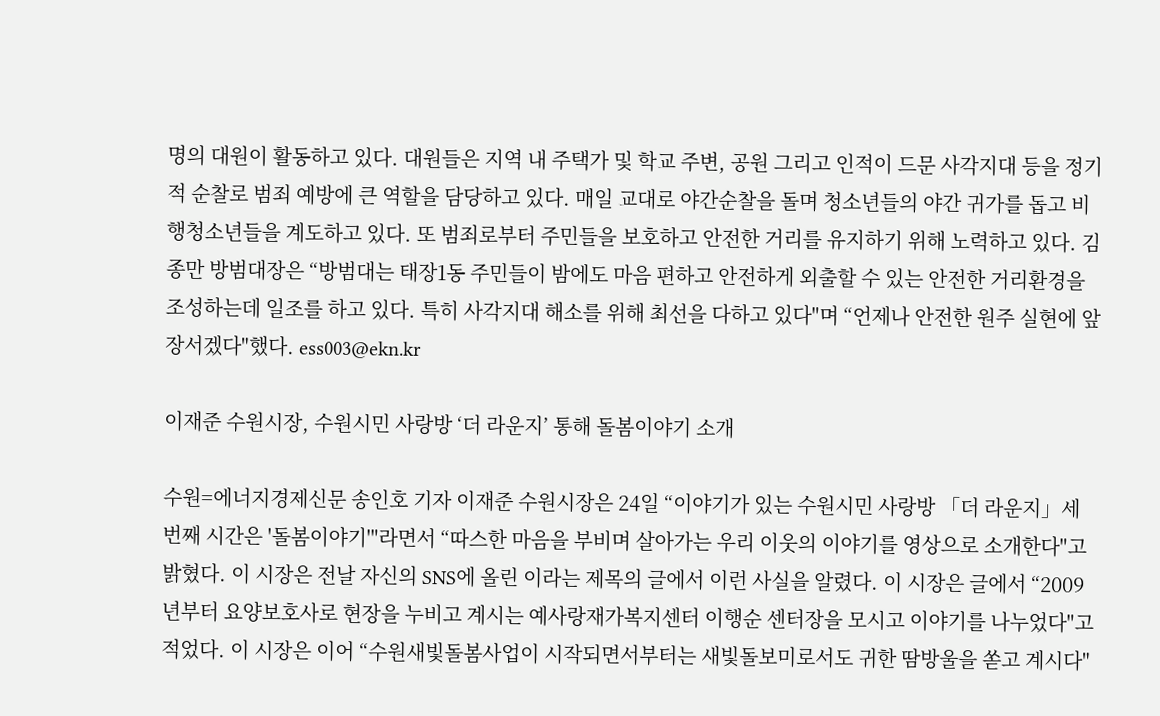명의 대원이 활동하고 있다. 대원들은 지역 내 주택가 및 학교 주변, 공원 그리고 인적이 드문 사각지대 등을 정기적 순찰로 범죄 예방에 큰 역할을 담당하고 있다. 매일 교대로 야간순찰을 돌며 청소년들의 야간 귀가를 돕고 비행청소년들을 계도하고 있다. 또 범죄로부터 주민들을 보호하고 안전한 거리를 유지하기 위해 노력하고 있다. 김종만 방범대장은 “방범대는 태장1동 주민들이 밤에도 마음 편하고 안전하게 외출할 수 있는 안전한 거리환경을 조성하는데 일조를 하고 있다. 특히 사각지대 해소를 위해 최선을 다하고 있다"며 “언제나 안전한 원주 실현에 앞장서겠다"했다. ess003@ekn.kr

이재준 수원시장, 수원시민 사랑방 ‘더 라운지’ 통해 돌봄이야기 소개

수원=에너지경제신문 송인호 기자 이재준 수원시장은 24일 “이야기가 있는 수원시민 사랑방 「더 라운지」세 번째 시간은 '돌봄이야기'"라면서 “따스한 마음을 부비며 살아가는 우리 이웃의 이야기를 영상으로 소개한다"고 밝혔다. 이 시장은 전날 자신의 SNS에 올린 이라는 제목의 글에서 이런 사실을 알렸다. 이 시장은 글에서 “2009년부터 요양보호사로 현장을 누비고 계시는 예사랑재가복지센터 이행순 센터장을 모시고 이야기를 나누었다"고 적었다. 이 시장은 이어 “수원새빛돌봄사업이 시작되면서부터는 새빛돌보미로서도 귀한 땀방울을 쏟고 계시다"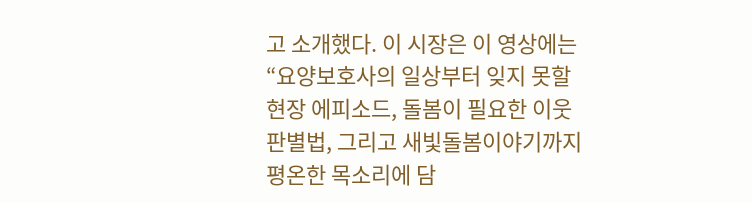고 소개했다. 이 시장은 이 영상에는 “요양보호사의 일상부터 잊지 못할 현장 에피소드, 돌봄이 필요한 이웃 판별법, 그리고 새빛돌봄이야기까지 평온한 목소리에 담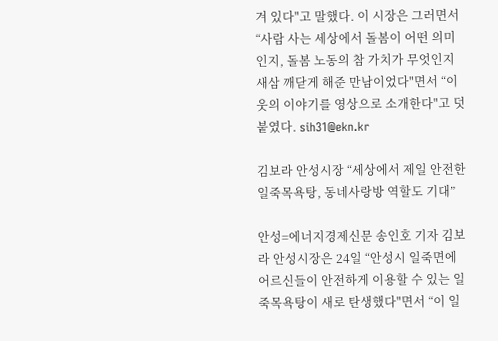겨 있다"고 말했다. 이 시장은 그러면서 “사람 사는 세상에서 돌봄이 어떤 의미인지, 돌봄 노동의 참 가치가 무엇인지 새삼 깨닫게 해준 만남이었다"면서 “이웃의 이야기를 영상으로 소개한다"고 덧붙였다. sih31@ekn.kr

김보라 안성시장 “세상에서 제일 안전한 일죽목욕탕, 동네사랑방 역할도 기대”

안성=에너지경제신문 송인호 기자 김보라 안성시장은 24일 “안성시 일죽면에 어르신들이 안전하게 이용할 수 있는 일죽목욕탕이 새로 탄생했다"면서 “이 일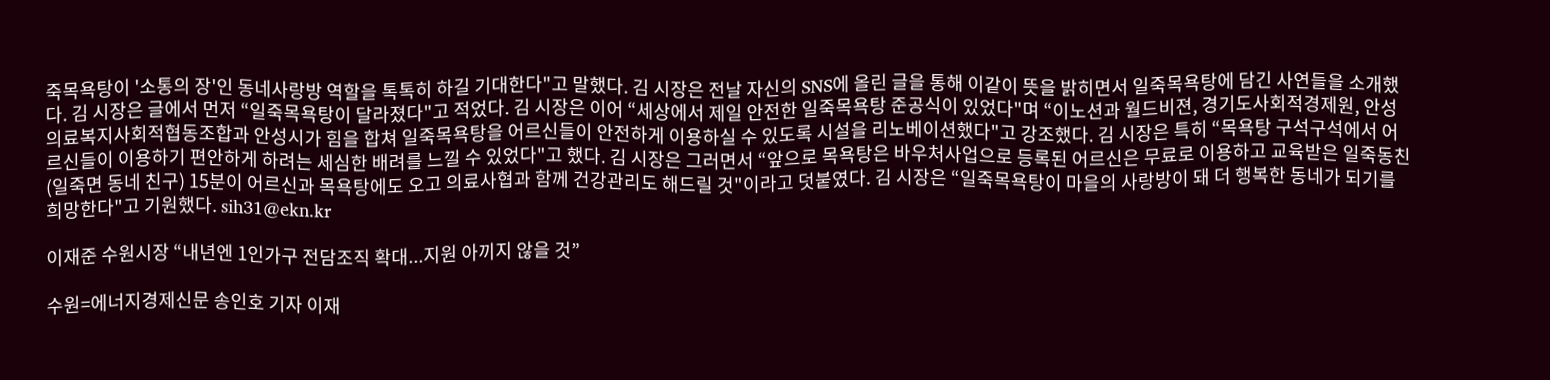죽목욕탕이 '소통의 장'인 동네사랑방 역할을 톡톡히 하길 기대한다"고 말했다. 김 시장은 전날 자신의 SNS에 올린 글을 통해 이같이 뜻을 밝히면서 일죽목욕탕에 담긴 사연들을 소개했다. 김 시장은 글에서 먼저 “일죽목욕탕이 달라졌다"고 적었다. 김 시장은 이어 “세상에서 제일 안전한 일죽목욕탕 준공식이 있었다"며 “이노션과 월드비젼, 경기도사회적경제원, 안성의료복지사회적협동조합과 안성시가 힘을 합쳐 일죽목욕탕을 어르신들이 안전하게 이용하실 수 있도록 시설을 리노베이션했다"고 강조했다. 김 시장은 특히 “목욕탕 구석구석에서 어르신들이 이용하기 편안하게 하려는 세심한 배려를 느낄 수 있었다"고 했다. 김 시장은 그러면서 “앞으로 목욕탕은 바우처사업으로 등록된 어르신은 무료로 이용하고 교육받은 일죽동친(일죽면 동네 친구) 15분이 어르신과 목욕탕에도 오고 의료사협과 함께 건강관리도 해드릴 것"이라고 덧붙였다. 김 시장은 “일죽목욕탕이 마을의 사랑방이 돼 더 행복한 동네가 되기를 희망한다"고 기원했다. sih31@ekn.kr

이재준 수원시장 “내년엔 1인가구 전담조직 확대...지원 아끼지 않을 것”

수원=에너지경제신문 송인호 기자 이재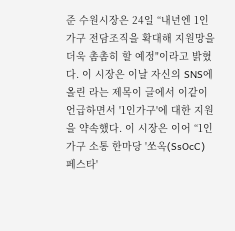준 수원시장은 24일 “내년엔 1인가구 전담조직을 확대해 지원망을 더욱 촘촘히 할 예정"이라고 밝혔다. 이 시장은 이날 자신의 SNS에 올린 라는 제목이 글에서 이같이 언급하면서 '1인가구'에 대한 지원을 약속했다. 이 시장은 이어 “1인가구 소통 한마당 '쏘옥(SsOcC) 페스타'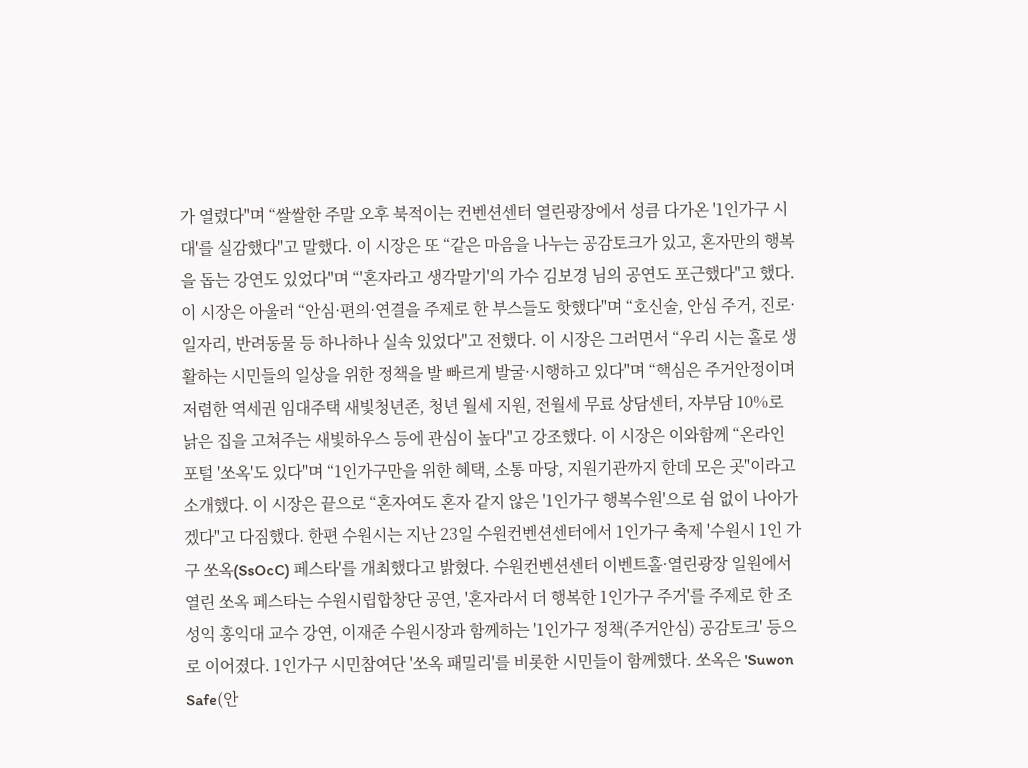가 열렸다"며 “쌀쌀한 주말 오후 북적이는 컨벤션센터 열린광장에서 성큼 다가온 '1인가구 시대'를 실감했다"고 말했다. 이 시장은 또 “같은 마음을 나누는 공감토크가 있고, 혼자만의 행복을 돕는 강연도 있었다"며 “'혼자라고 생각말기'의 가수 김보경 님의 공연도 포근했다"고 했다. 이 시장은 아울러 “안심·편의·연결을 주제로 한 부스들도 핫했다"며 “호신술, 안심 주거, 진로·일자리, 반려동물 등 하나하나 실속 있었다"고 전했다. 이 시장은 그러면서 “우리 시는 홀로 생활하는 시민들의 일상을 위한 정책을 발 빠르게 발굴·시행하고 있다"며 “핵심은 주거안정이며 저렴한 역세권 임대주택 새빛청년존, 청년 월세 지원, 전월세 무료 상담센터, 자부담 10%로 낡은 집을 고쳐주는 새빛하우스 등에 관심이 높다"고 강조했다. 이 시장은 이와함께 “온라인 포털 '쏘옥'도 있다"며 “1인가구만을 위한 혜택, 소통 마당, 지원기관까지 한데 모은 곳"이라고 소개했다. 이 시장은 끝으로 “혼자여도 혼자 같지 않은 '1인가구 행복수원'으로 쉼 없이 나아가겠다"고 다짐했다. 한편 수원시는 지난 23일 수원컨벤션센터에서 1인가구 축제 '수원시 1인 가구 쏘옥(SsOcC) 페스타'를 개최했다고 밝혔다. 수원컨벤션센터 이벤트홀·열린광장 일원에서 열린 쏘옥 페스타는 수원시립합창단 공연, '혼자라서 더 행복한 1인가구 주거'를 주제로 한 조성익 홍익대 교수 강연, 이재준 수원시장과 함께하는 '1인가구 정책(주거안심) 공감토크' 등으로 이어졌다. 1인가구 시민참여단 '쏘옥 패밀리'를 비롯한 시민들이 함께했다. 쏘옥은 'Suwon Safe(안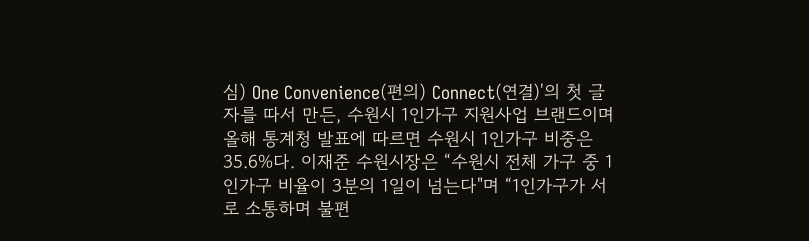심) One Convenience(편의) Connect(연결)'의 첫 글자를 따서 만든, 수원시 1인가구 지원사업 브랜드이며 올해 통계청 발표에 따르면 수원시 1인가구 비중은 35.6%다. 이재준 수원시장은 “수원시 전체 가구 중 1인가구 비율이 3분의 1일이 넘는다"며 “1인가구가 서로 소통하며 불편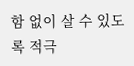함 없이 살 수 있도록 적극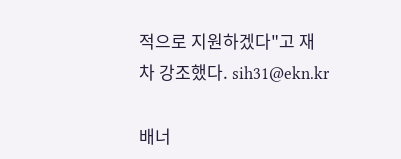적으로 지원하겠다"고 재차 강조했다. sih31@ekn.kr

배너